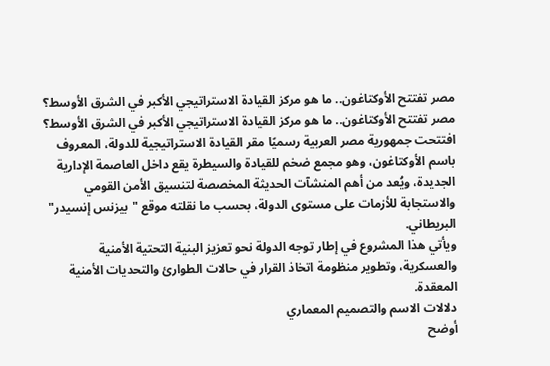مصر تفتتح الأوكتاغون.. ما هو مركز القيادة الاستراتيجي الأكبر في الشرق الأوسط؟
مصر تفتتح الأوكتاغون.. ما هو مركز القيادة الاستراتيجي الأكبر في الشرق الأوسط؟
افتتحت جمهورية مصر العربية رسميًا مقر القيادة الاستراتيجية للدولة، المعروف باسم الأوكتاغون، وهو مجمع ضخم للقيادة والسيطرة يقع داخل العاصمة الإدارية الجديدة، ويُعد من أهم المنشآت الحديثة المخصصة لتنسيق الأمن القومي والاستجابة للأزمات على مستوى الدولة، بحسب ما نقلته موقع "بيزنس إنسيدر" البريطاني.
ويأتي هذا المشروع في إطار توجه الدولة نحو تعزيز البنية التحتية الأمنية والعسكرية، وتطوير منظومة اتخاذ القرار في حالات الطوارئ والتحديات الأمنية المعقدة.
دلالات الاسم والتصميم المعماري
أوضح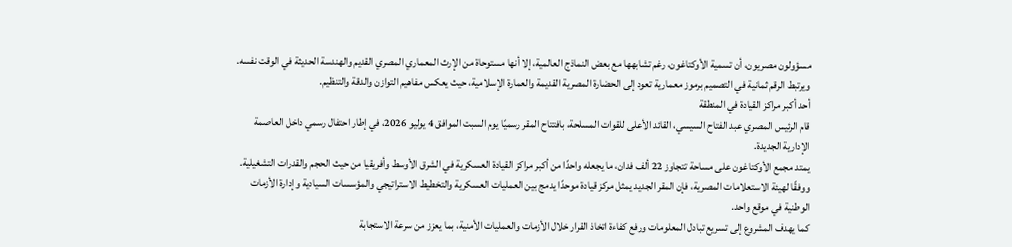مسؤولون مصريون، أن تسمية الأوكتاغون، رغم تشابهها مع بعض النماذج العالمية، إلا أنها مستوحاة من الإرث المعماري المصري القديم والهندسة الحديثة في الوقت نفسه.
ويرتبط الرقم ثمانية في التصميم برموز معمارية تعود إلى الحضارة المصرية القديمة والعمارة الإسلامية، حيث يعكس مفاهيم التوازن والدقة والتنظيم.
أحد أكبر مراكز القيادة في المنطقة
قام الرئيس المصري عبد الفتاح السيسي، القائد الأعلى للقوات المسلحة، بافتتاح المقر رسميًا يوم السبت الموافق 4 يوليو 2026، في إطار احتفال رسمي داخل العاصمة الإدارية الجديدة.
يمتد مجمع الأوكتاغون على مساحة تتجاوز 22 ألف فدان، ما يجعله واحدًا من أكبر مراكز القيادة العسكرية في الشرق الأوسط وأفريقيا من حيث الحجم والقدرات التشغيلية.
ووفقًا لهيئة الاستعلامات المصرية، فإن المقر الجديد يمثل مركز قيادة موحدًا يدمج بين العمليات العسكرية والتخطيط الاستراتيجي والمؤسسات السيادية وإدارة الأزمات الوطنية في موقع واحد.
كما يهدف المشروع إلى تسريع تبادل المعلومات ورفع كفاءة اتخاذ القرار خلال الأزمات والعمليات الأمنية، بما يعزز من سرعة الاستجابة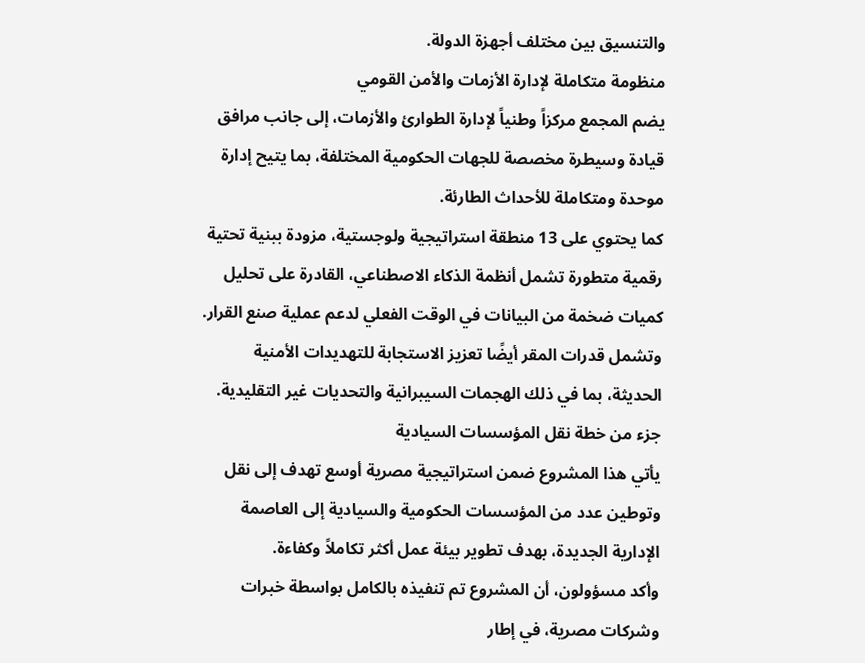والتنسيق بين مختلف أجهزة الدولة.
منظومة متكاملة لإدارة الأزمات والأمن القومي
يضم المجمع مركزاً وطنياً لإدارة الطوارئ والأزمات، إلى جانب مرافق قيادة وسيطرة مخصصة للجهات الحكومية المختلفة، بما يتيح إدارة موحدة ومتكاملة للأحداث الطارئة.
كما يحتوي على 13 منطقة استراتيجية ولوجستية، مزودة ببنية تحتية رقمية متطورة تشمل أنظمة الذكاء الاصطناعي، القادرة على تحليل كميات ضخمة من البيانات في الوقت الفعلي لدعم عملية صنع القرار.
وتشمل قدرات المقر أيضًا تعزيز الاستجابة للتهديدات الأمنية الحديثة، بما في ذلك الهجمات السيبرانية والتحديات غير التقليدية.
جزء من خطة نقل المؤسسات السيادية
يأتي هذا المشروع ضمن استراتيجية مصرية أوسع تهدف إلى نقل وتوطين عدد من المؤسسات الحكومية والسيادية إلى العاصمة الإدارية الجديدة، بهدف تطوير بيئة عمل أكثر تكاملاً وكفاءة.
وأكد مسؤولون، أن المشروع تم تنفيذه بالكامل بواسطة خبرات وشركات مصرية، في إطار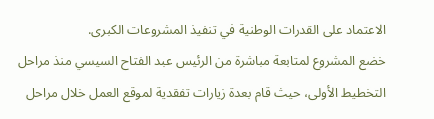الاعتماد على القدرات الوطنية في تنفيذ المشروعات الكبرى.
خضع المشروع لمتابعة مباشرة من الرئيس عبد الفتاح السيسي منذ مراحل التخطيط الأولى، حيث قام بعدة زيارات تفقدية لموقع العمل خلال مراحل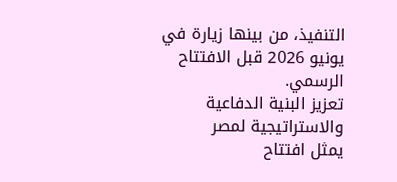التنفيذ، من بينها زيارة في يونيو 2026 قبل الافتتاح الرسمي.
تعزيز البنية الدفاعية والاستراتيجية لمصر
يمثل افتتاح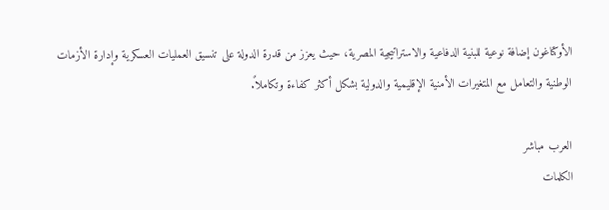الأوكتاغون إضافة نوعية للبنية الدفاعية والاستراتيجية المصرية، حيث يعزز من قدرة الدولة على تنسيق العمليات العسكرية وإدارة الأزمات الوطنية والتعامل مع المتغيرات الأمنية الإقليمية والدولية بشكل أكثر كفاءة وتكاملاً.

العرب مباشر
الكلمات